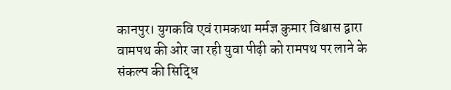कानपुर। युगकवि एवं रामकथा मर्मज्ञ कुमार विश्वास द्वारा वामपथ की ओर जा रही युवा पीढ़ी को रामपथ पर लाने के संकल्प की सिद्धि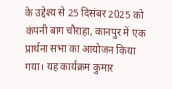के उद्देश्य से 25 दिसंबर 2025 को कंपनी बाग चौराहा, कानपुर में एक प्रार्थना सभा का आयोजन किया गया। यह कार्यक्रम कुमार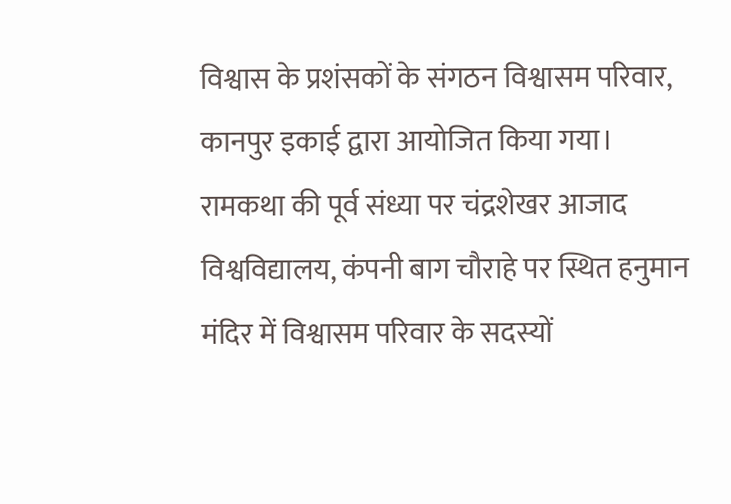विश्वास के प्रशंसकों के संगठन विश्वासम परिवार, कानपुर इकाई द्वारा आयोजित किया गया।
रामकथा की पूर्व संध्या पर चंद्रशेखर आजाद विश्वविद्यालय, कंपनी बाग चौराहे पर स्थित हनुमान मंदिर में विश्वासम परिवार के सदस्यों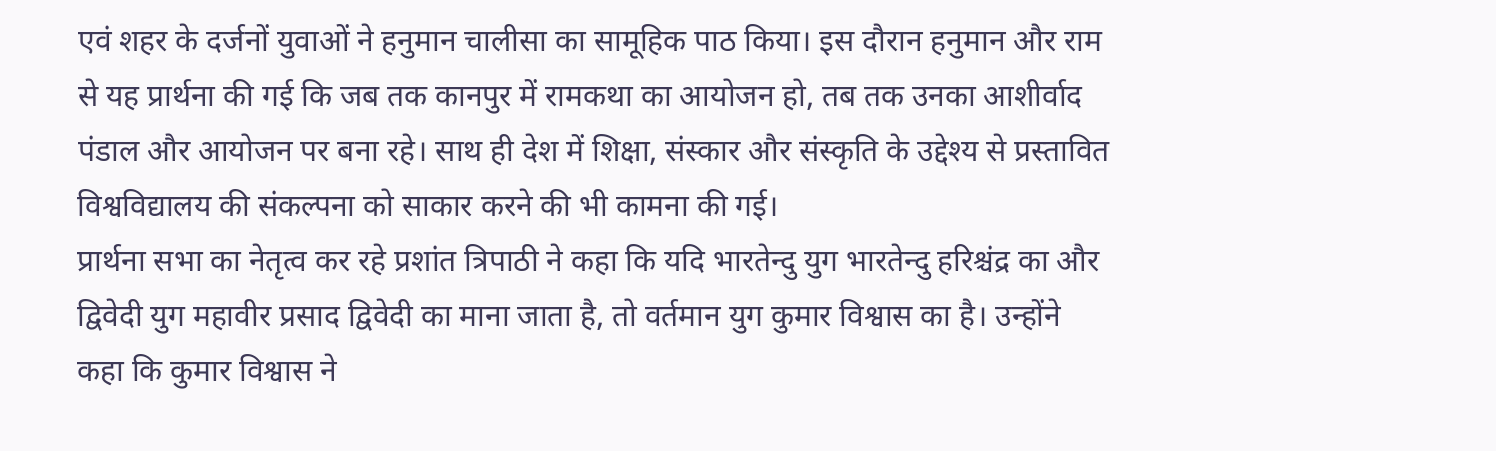एवं शहर के दर्जनों युवाओं ने हनुमान चालीसा का सामूहिक पाठ किया। इस दौरान हनुमान और राम से यह प्रार्थना की गई कि जब तक कानपुर में रामकथा का आयोजन हो, तब तक उनका आशीर्वाद पंडाल और आयोजन पर बना रहे। साथ ही देश में शिक्षा, संस्कार और संस्कृति के उद्देश्य से प्रस्तावित विश्वविद्यालय की संकल्पना को साकार करने की भी कामना की गई।
प्रार्थना सभा का नेतृत्व कर रहे प्रशांत त्रिपाठी ने कहा कि यदि भारतेन्दु युग भारतेन्दु हरिश्चंद्र का और द्विवेदी युग महावीर प्रसाद द्विवेदी का माना जाता है, तो वर्तमान युग कुमार विश्वास का है। उन्होंने कहा कि कुमार विश्वास ने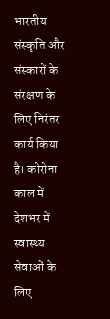भारतीय संस्कृति और संस्कारों के संरक्षण के लिए निरंतर कार्य किया है। कोरोना काल में देशभर में स्वास्थ्य सेवाओं के लिए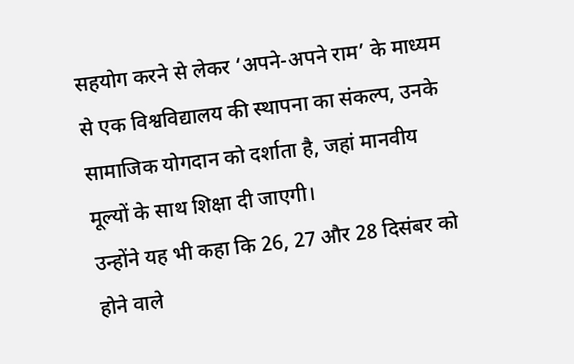सहयोग करने से लेकर ‘अपने-अपने राम’ के माध्यम से एक विश्वविद्यालय की स्थापना का संकल्प, उनके सामाजिक योगदान को दर्शाता है, जहां मानवीय मूल्यों के साथ शिक्षा दी जाएगी।
उन्होंने यह भी कहा कि 26, 27 और 28 दिसंबर को होने वाले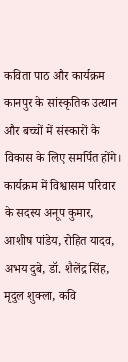कविता पाठ और कार्यक्रम कानपुर के सांस्कृतिक उत्थान और बच्चों में संस्कारों के विकास के लिए समर्पित होंगे।
कार्यक्रम में विश्वासम परिवार के सदस्य अनूप कुमार, आशीष पांडेय, रोहित यादव, अभय दुबे, डॉ. शैलेंद्र सिंह, मृदुल शुक्ला, कवि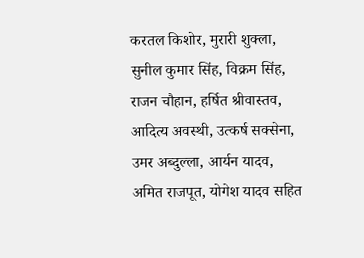करतल किशोर, मुरारी शुक्ला, सुनील कुमार सिंह, विक्रम सिंह, राजन चौहान, हर्षित श्रीवास्तव, आदित्य अवस्थी, उत्कर्ष सक्सेना, उमर अब्दुल्ला, आर्यन यादव, अमित राजपूत, योगेश यादव सहित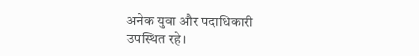अनेक युवा और पदाधिकारी उपस्थित रहे।